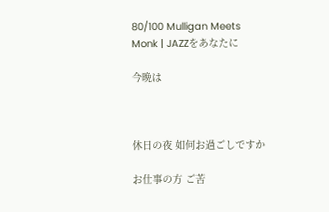80/100 Mulligan Meets Monk | JAZZをあなたに

今晩は



休日の夜 如何お過ごしですか

お仕事の方 ご苦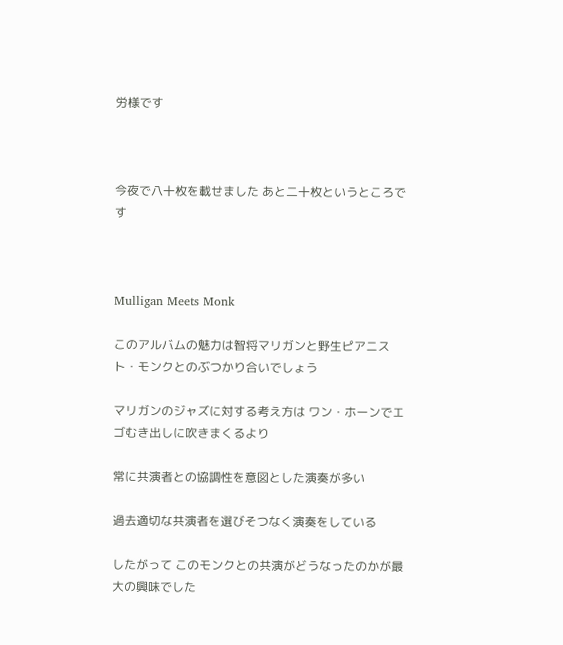労様です



今夜で八十枚を載せました あと二十枚というところです



Mulligan Meets Monk

このアルバムの魅力は智将マリガンと野生ピアニスト・モンクとのぶつかり合いでしょう

マリガンのジャズに対する考え方は ワン・ホーンでエゴむき出しに吹きまくるより

常に共演者との協調性を意図とした演奏が多い

過去適切な共演者を選びそつなく演奏をしている

したがって このモンクとの共演がどうなったのかが最大の興味でした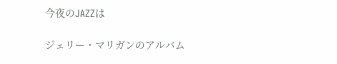今夜のJAZZは

ジェリー・マリガンのアルバム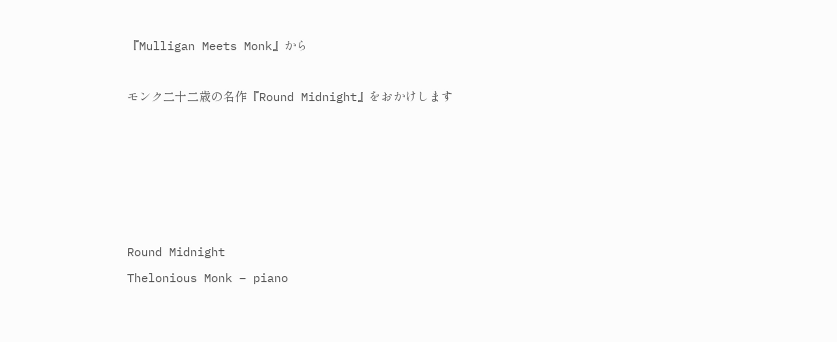『Mulligan Meets Monk』から

モンク二十二歳の名作『Round Midnight』をおかけします





Round Midnight
Thelonious Monk – piano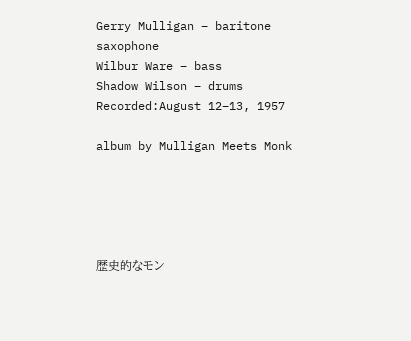Gerry Mulligan – baritone saxophone
Wilbur Ware – bass
Shadow Wilson – drums
Recorded:August 12–13, 1957

album by Mulligan Meets Monk





歴史的なモン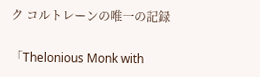ク コルトレーンの唯一の記録

「Thelonious Monk with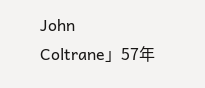John Coltrane」57年